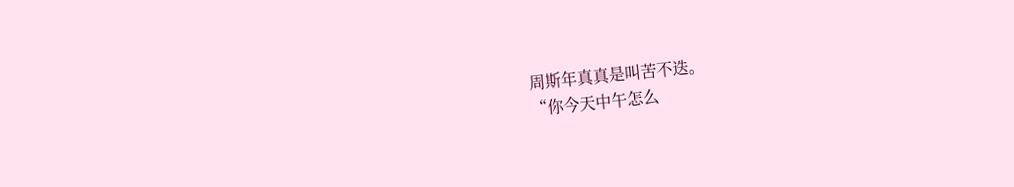周斯年真真是叫苦不迭。
“你今天中午怎么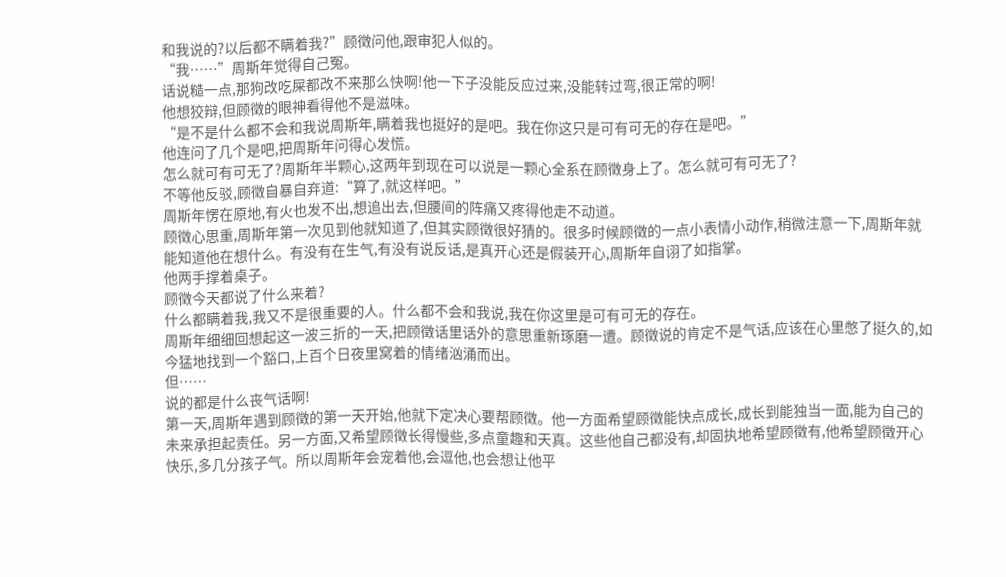和我说的?以后都不瞒着我?”顾徵问他,跟审犯人似的。
“我……”周斯年觉得自己冤。
话说糙一点,那狗改吃屎都改不来那么快啊!他一下子没能反应过来,没能转过弯,很正常的啊!
他想狡辩,但顾徵的眼神看得他不是滋味。
“是不是什么都不会和我说周斯年,瞒着我也挺好的是吧。我在你这只是可有可无的存在是吧。”
他连问了几个是吧,把周斯年问得心发慌。
怎么就可有可无了?周斯年半颗心,这两年到现在可以说是一颗心全系在顾徵身上了。怎么就可有可无了?
不等他反驳,顾徵自暴自弃道:“算了,就这样吧。”
周斯年愣在原地,有火也发不出,想追出去,但腰间的阵痛又疼得他走不动道。
顾徵心思重,周斯年第一次见到他就知道了,但其实顾徵很好猜的。很多时候顾徵的一点小表情小动作,稍微注意一下,周斯年就能知道他在想什么。有没有在生气,有没有说反话,是真开心还是假装开心,周斯年自诩了如指掌。
他两手撑着桌子。
顾徵今天都说了什么来着?
什么都瞒着我,我又不是很重要的人。什么都不会和我说,我在你这里是可有可无的存在。
周斯年细细回想起这一波三折的一天,把顾徵话里话外的意思重新琢磨一遭。顾徵说的肯定不是气话,应该在心里憋了挺久的,如今猛地找到一个豁口,上百个日夜里窝着的情绪汹涌而出。
但……
说的都是什么丧气话啊!
第一天,周斯年遇到顾徵的第一天开始,他就下定决心要帮顾徵。他一方面希望顾徵能快点成长,成长到能独当一面,能为自己的未来承担起责任。另一方面,又希望顾徵长得慢些,多点童趣和天真。这些他自己都没有,却固执地希望顾徵有,他希望顾徵开心快乐,多几分孩子气。所以周斯年会宠着他,会逗他,也会想让他平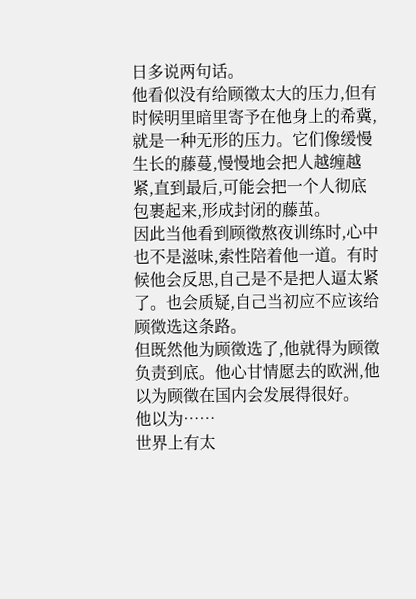日多说两句话。
他看似没有给顾徵太大的压力,但有时候明里暗里寄予在他身上的希冀,就是一种无形的压力。它们像缓慢生长的藤蔓,慢慢地会把人越缠越紧,直到最后,可能会把一个人彻底包裹起来,形成封闭的藤茧。
因此当他看到顾徵熬夜训练时,心中也不是滋味,索性陪着他一道。有时候他会反思,自己是不是把人逼太紧了。也会质疑,自己当初应不应该给顾徵选这条路。
但既然他为顾徵选了,他就得为顾徵负责到底。他心甘情愿去的欧洲,他以为顾徵在国内会发展得很好。
他以为……
世界上有太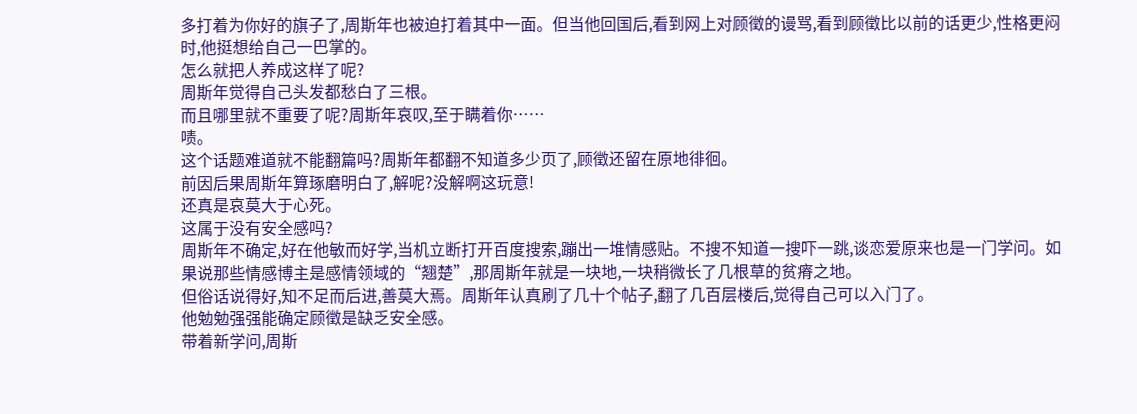多打着为你好的旗子了,周斯年也被迫打着其中一面。但当他回国后,看到网上对顾徵的谩骂,看到顾徵比以前的话更少,性格更闷时,他挺想给自己一巴掌的。
怎么就把人养成这样了呢?
周斯年觉得自己头发都愁白了三根。
而且哪里就不重要了呢?周斯年哀叹,至于瞒着你……
啧。
这个话题难道就不能翻篇吗?周斯年都翻不知道多少页了,顾徵还留在原地徘徊。
前因后果周斯年算琢磨明白了,解呢?没解啊这玩意!
还真是哀莫大于心死。
这属于没有安全感吗?
周斯年不确定,好在他敏而好学,当机立断打开百度搜索,蹦出一堆情感贴。不搜不知道一搜吓一跳,谈恋爱原来也是一门学问。如果说那些情感博主是感情领域的“翘楚”,那周斯年就是一块地,一块稍微长了几根草的贫瘠之地。
但俗话说得好,知不足而后进,善莫大焉。周斯年认真刷了几十个帖子,翻了几百层楼后,觉得自己可以入门了。
他勉勉强强能确定顾徵是缺乏安全感。
带着新学问,周斯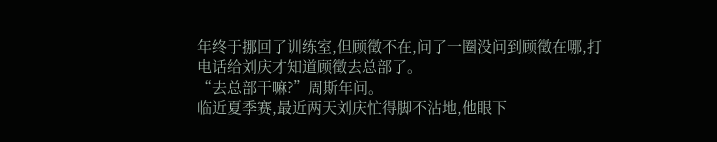年终于挪回了训练室,但顾徵不在,问了一圈没问到顾徵在哪,打电话给刘庆才知道顾徵去总部了。
“去总部干嘛?”周斯年问。
临近夏季赛,最近两天刘庆忙得脚不沾地,他眼下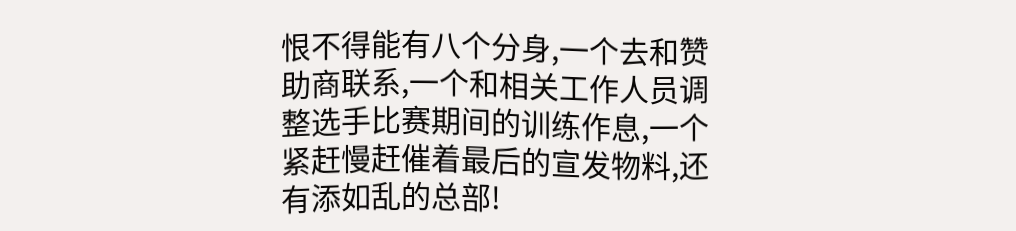恨不得能有八个分身,一个去和赞助商联系,一个和相关工作人员调整选手比赛期间的训练作息,一个紧赶慢赶催着最后的宣发物料,还有添如乱的总部!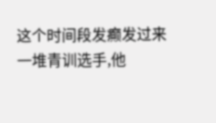这个时间段发癫发过来一堆青训选手,他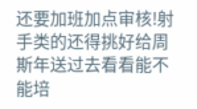还要加班加点审核!射手类的还得挑好给周斯年送过去看看能不能培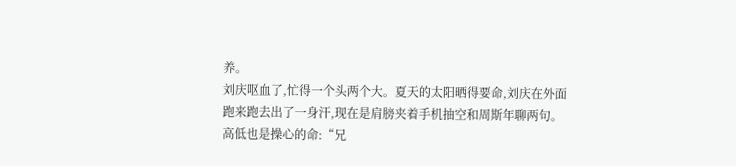养。
刘庆呕血了,忙得一个头两个大。夏天的太阳晒得要命,刘庆在外面跑来跑去出了一身汗,现在是肩膀夹着手机抽空和周斯年聊两句。
高低也是操心的命:“兄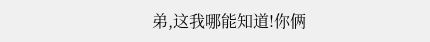弟,这我哪能知道!你俩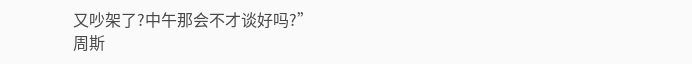又吵架了?中午那会不才谈好吗?”
周斯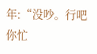年:“没吵。行吧你忙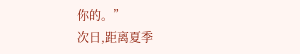你的。”
次日,距离夏季